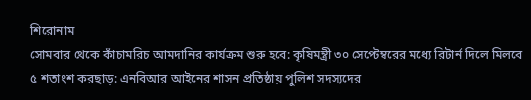শিরোনাম
সোমবার থেকে কাঁচামরিচ আমদানির কার্যক্রম শুরু হবে: কৃষিমন্ত্রী ৩০ সেপ্টেম্বরের মধ্যে রিটার্ন দিলে মিলবে ৫ শতাংশ করছাড়: এনবিআর আইনের শাসন প্রতিষ্ঠায় পুলিশ সদস্যদের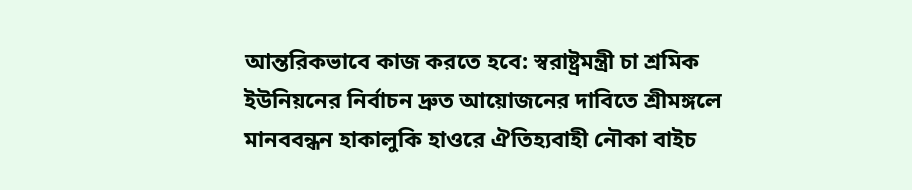আন্তরিকভাবে কাজ করতে হবে: স্বরাষ্ট্রমন্ত্রী চা শ্রমিক ইউনিয়নের নির্বাচন দ্রুত আয়োজনের দাবিতে শ্রীমঙ্গলে মানববন্ধন হাকালুকি হাওরে ঐতিহ্যবাহী নৌকা বাইচ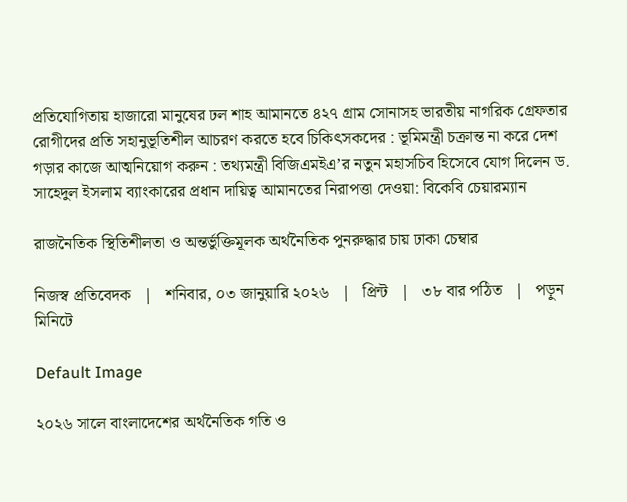প্রতিযোগিতায় হাজারো মানুষের ঢল শাহ আমানতে ৪২৭ গ্রাম সোনাসহ ভারতীয় নাগরিক গ্রেফতার রোগীদের প্রতি সহানুভূতিশীল আচরণ করতে হবে চিকিৎসকদের : ভূমিমন্ত্রী চক্রান্ত না করে দেশ গড়ার কাজে আত্মনিয়োগ করুন : তথ্যমন্ত্রী বিজিএমইএ’র নতুন মহাসচিব হিসেবে যোগ দিলেন ড. সাহেদুল ইসলাম ব্যাংকারের প্রধান দায়িত্ব আমানতের নিরাপত্তা দেওয়া: বিকেবি চেয়ারম্যান

রাজনৈতিক স্থিতিশীলতা ও অন্তর্ভুক্তিমূলক অর্থনৈতিক পুনরুদ্ধার চায় ঢাকা চেম্বার

নিজস্ব প্রতিবেদক   |   শনিবার, ০৩ জানুয়ারি ২০২৬   |   প্রিন্ট   |   ৩৮ বার পঠিত   |   পড়ুন মিনিটে

Default Image

২০২৬ সালে বাংলাদেশের অর্থনৈতিক গতি ও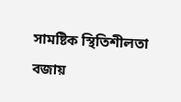সামষ্টিক স্থিতিশীলতা বজায়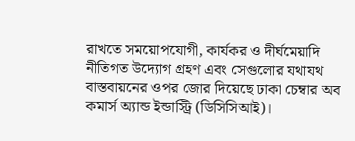রাখতে সময়োপযোগী, কার্যকর ও দীর্ঘমেয়াদি নীতিগত উদ্যোগ গ্রহণ এবং সেগুলোর যথাযথ বাস্তবায়নের ওপর জোর দিয়েছে ঢাকা চেম্বার অব কমার্স অ্যান্ড ইন্ডাস্ট্রি (ডিসিসিআই)।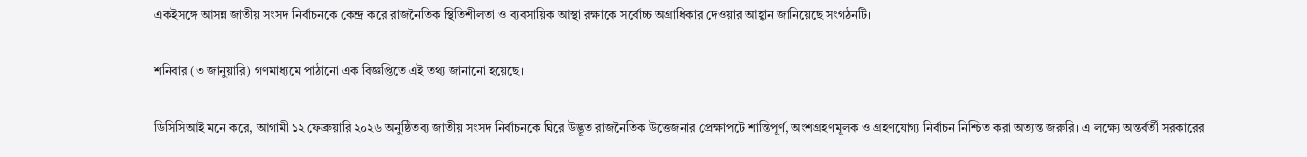একইসঙ্গে আসন্ন জাতীয় সংসদ নির্বাচনকে কেন্দ্র করে রাজনৈতিক স্থিতিশীলতা ও ব্যবসায়িক আস্থা রক্ষাকে সর্বোচ্চ অগ্রাধিকার দেওয়ার আহ্বান জানিয়েছে সংগঠনটি।

শনিবার (৩ জানুয়ারি) গণমাধ্যমে পাঠানো এক বিজ্ঞপ্তিতে এই তথ্য জানানো হয়েছে।

ডিসিসিআই মনে করে, আগামী ১২ ফেব্রুয়ারি ২০২৬ অনুষ্ঠিতব্য জাতীয় সংসদ নির্বাচনকে ঘিরে উদ্ভূত রাজনৈতিক উত্তেজনার প্রেক্ষাপটে শান্তিপূর্ণ, অংশগ্রহণমূলক ও গ্রহণযোগ্য নির্বাচন নিশ্চিত করা অত্যন্ত জরুরি। এ লক্ষ্যে অন্তর্বর্তী সরকারের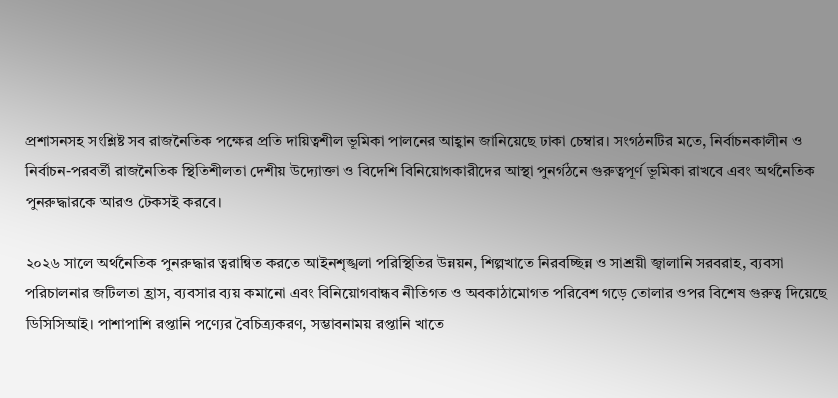প্রশাসনসহ সংশ্লিষ্ট সব রাজনৈতিক পক্ষের প্রতি দায়িত্বশীল ভূমিকা পালনের আহ্বান জানিয়েছে ঢাকা চেম্বার। সংগঠনটির মতে, নির্বাচনকালীন ও নির্বাচন-পরবর্তী রাজনৈতিক স্থিতিশীলতা দেশীয় উদ্যোক্তা ও বিদেশি বিনিয়োগকারীদের আস্থা পুনর্গঠনে গুরুত্বপূর্ণ ভূমিকা রাখবে এবং অর্থনৈতিক পুনরুদ্ধারকে আরও টেকসই করবে।

২০২৬ সালে অর্থনৈতিক পুনরুদ্ধার ত্বরান্বিত করতে আইনশৃঙ্খলা পরিস্থিতির উন্নয়ন, শিল্পখাতে নিরবচ্ছিন্ন ও সাশ্রয়ী জ্বালানি সরবরাহ, ব্যবসা পরিচালনার জটিলতা হ্রাস, ব্যবসার ব্যয় কমানো এবং বিনিয়োগবান্ধব নীতিগত ও অবকাঠামোগত পরিবেশ গড়ে তোলার ওপর বিশেষ গুরুত্ব দিয়েছে ডিসিসিআই। পাশাপাশি রপ্তানি পণ্যের বৈচিত্র্যকরণ, সম্ভাবনাময় রপ্তানি খাতে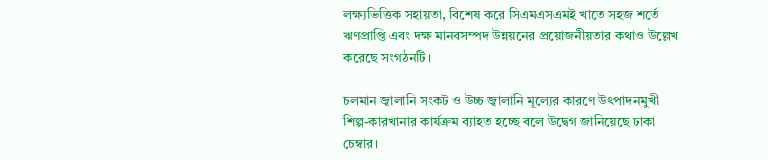লক্ষ্যভিত্তিক সহায়তা, বিশেষ করে সিএমএসএমই খাতে সহজ শর্তে ঋণপ্রাপ্তি এবং দক্ষ মানবসম্পদ উন্নয়নের প্রয়োজনীয়তার কথাও উল্লেখ করেছে সংগঠনটি।

চলমান জ্বালানি সংকট ও উচ্চ জ্বালানি মূল্যের কারণে উৎপাদনমুখী শিল্প-কারখানার কার্যক্রম ব্যাহত হচ্ছে বলে উদ্বেগ জানিয়েছে ঢাকা চেম্বার।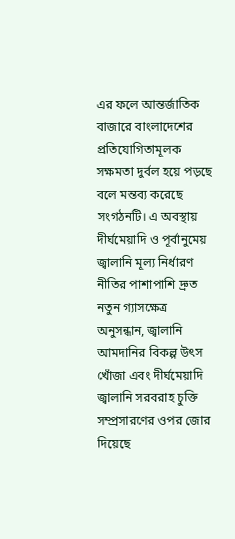এর ফলে আন্তর্জাতিক বাজারে বাংলাদেশের প্রতিযোগিতামূলক সক্ষমতা দুর্বল হয়ে পড়ছে বলে মন্তব্য করেছে সংগঠনটি। এ অবস্থায় দীর্ঘমেয়াদি ও পূর্বানুমেয় জ্বালানি মূল্য নির্ধারণ নীতির পাশাপাশি দ্রুত নতুন গ্যাসক্ষেত্র অনুসন্ধান, জ্বালানি আমদানির বিকল্প উৎস খোঁজা এবং দীর্ঘমেয়াদি জ্বালানি সরবরাহ চুক্তি সম্প্রসারণের ওপর জোর দিয়েছে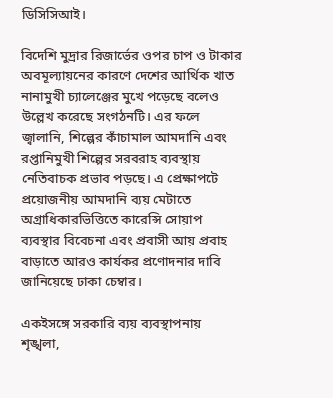ডিসিসিআই।

বিদেশি মুদ্রার রিজার্ভের ওপর চাপ ও টাকার অবমূল্যায়নের কারণে দেশের আর্থিক খাত নানামুখী চ্যালেঞ্জের মুখে পড়েছে বলেও উল্লেখ করেছে সংগঠনটি। এর ফলে জ্বালানি, শিল্পের কাঁচামাল আমদানি এবং রপ্তানিমুখী শিল্পের সরবরাহ ব্যবস্থায় নেতিবাচক প্রভাব পড়ছে। এ প্রেক্ষাপটে প্রয়োজনীয় আমদানি ব্যয় মেটাতে অগ্রাধিকারভিত্তিতে কারেন্সি সোয়াপ ব্যবস্থার বিবেচনা এবং প্রবাসী আয় প্রবাহ বাড়াতে আরও কার্যকর প্রণোদনার দাবি জানিয়েছে ঢাকা চেম্বার।

একইসঙ্গে সরকারি ব্যয় ব্যবস্থাপনায় শৃঙ্খলা,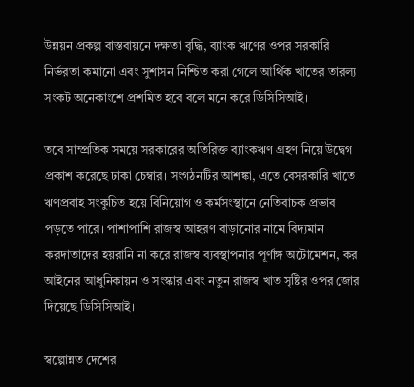উন্নয়ন প্রকল্প বাস্তবায়নে দক্ষতা বৃদ্ধি, ব্যাংক ঋণের ওপর সরকারি নির্ভরতা কমানো এবং সুশাসন নিশ্চিত করা গেলে আর্থিক খাতের তারল্য সংকট অনেকাংশে প্রশমিত হবে বলে মনে করে ডিসিসিআই।

তবে সাম্প্রতিক সময়ে সরকারের অতিরিক্ত ব্যাংকঋণ গ্রহণ নিয়ে উদ্বেগ প্রকাশ করেছে ঢাকা চেম্বার। সংগঠনটির আশঙ্কা, এতে বেসরকারি খাতে ঋণপ্রবাহ সংকুচিত হয়ে বিনিয়োগ ও কর্মসংস্থানে নেতিবাচক প্রভাব পড়তে পারে। পাশাপাশি রাজস্ব আহরণ বাড়ানোর নামে বিদ্যমান করদাতাদের হয়রানি না করে রাজস্ব ব্যবস্থাপনার পূর্ণাঙ্গ অটোমেশন, কর আইনের আধুনিকায়ন ও সংস্কার এবং নতুন রাজস্ব খাত সৃষ্টির ওপর জোর দিয়েছে ডিসিসিআই।

স্বল্পোন্নত দেশের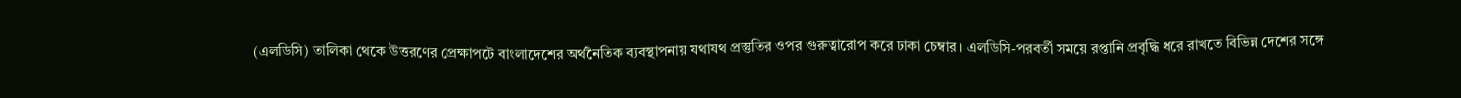(এলডিসি) তালিকা থেকে উত্তরণের প্রেক্ষাপটে বাংলাদেশের অর্থনৈতিক ব্যবস্থাপনায় যথাযথ প্রস্তুতির ওপর গুরুত্বারোপ করে ঢাকা চেম্বার। এলডিসি-পরবর্তী সময়ে রপ্তানি প্রবৃদ্ধি ধরে রাখতে বিভিন্ন দেশের সঙ্গে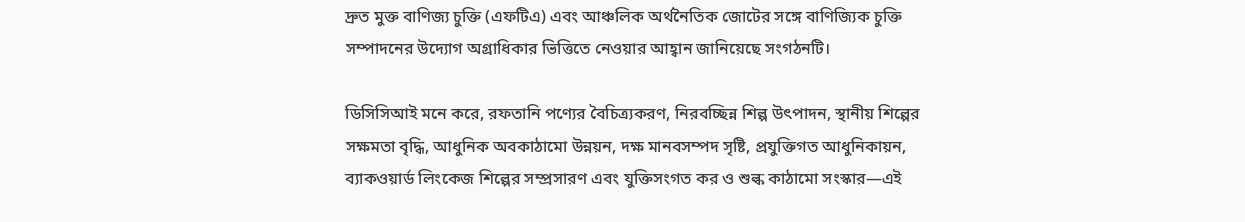দ্রুত মুক্ত বাণিজ্য চুক্তি (এফটিএ) এবং আঞ্চলিক অর্থনৈতিক জোটের সঙ্গে বাণিজ্যিক চুক্তি সম্পাদনের উদ্যোগ অগ্রাধিকার ভিত্তিতে নেওয়ার আহ্বান জানিয়েছে সংগঠনটি।

ডিসিসিআই মনে করে, রফতানি পণ্যের বৈচিত্র্যকরণ, নিরবচ্ছিন্ন শিল্প উৎপাদন, স্থানীয় শিল্পের সক্ষমতা বৃদ্ধি, আধুনিক অবকাঠামো উন্নয়ন, দক্ষ মানবসম্পদ সৃষ্টি, প্রযুক্তিগত আধুনিকায়ন, ব্যাকওয়ার্ড লিংকেজ শিল্পের সম্প্রসারণ এবং যুক্তিসংগত কর ও শুল্ক কাঠামো সংস্কার—এই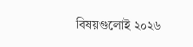বিষয়গুলোই ২০২৬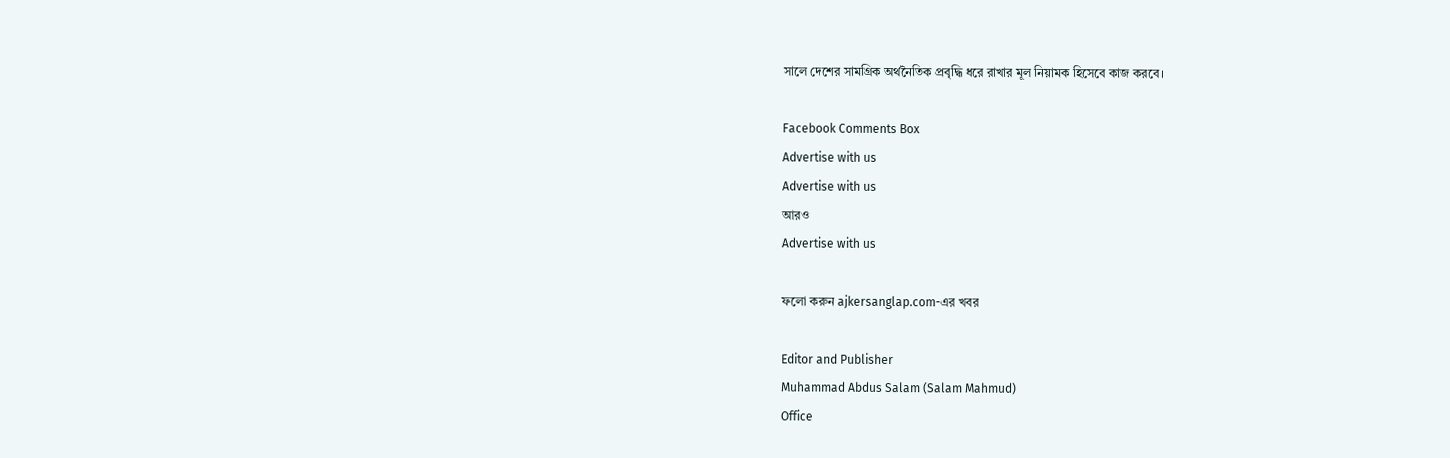সালে দেশের সামগ্রিক অর্থনৈতিক প্রবৃদ্ধি ধরে রাখার মূল নিয়ামক হিসেবে কাজ করবে।

Facebook Comments Box
Advertise with us
Advertise with us
আরও
Advertise with us

ফলো করুন ajkersanglap.com-এর খবর

Editor and Publisher
Muhammad Abdus Salam (Salam Mahmud)
Office